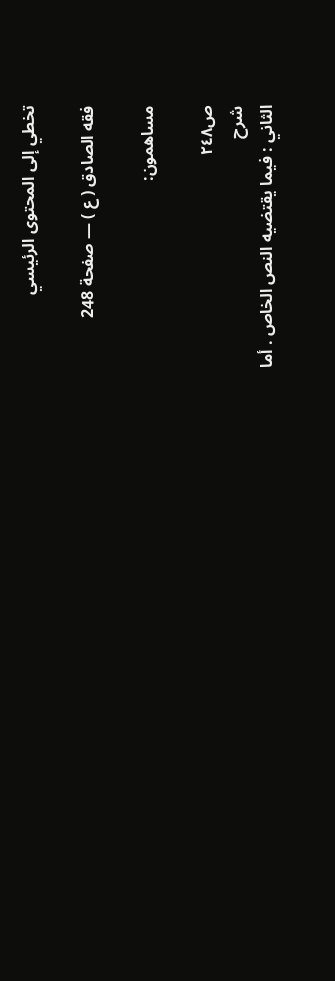تخطي إلى المحتوى الرئيسي

فقه الصادق ( ع ) — صفحة 248

مساهمون:

ص٢٤٨
شرح
الثاني : فيما يقتضيه النص الخاص . أما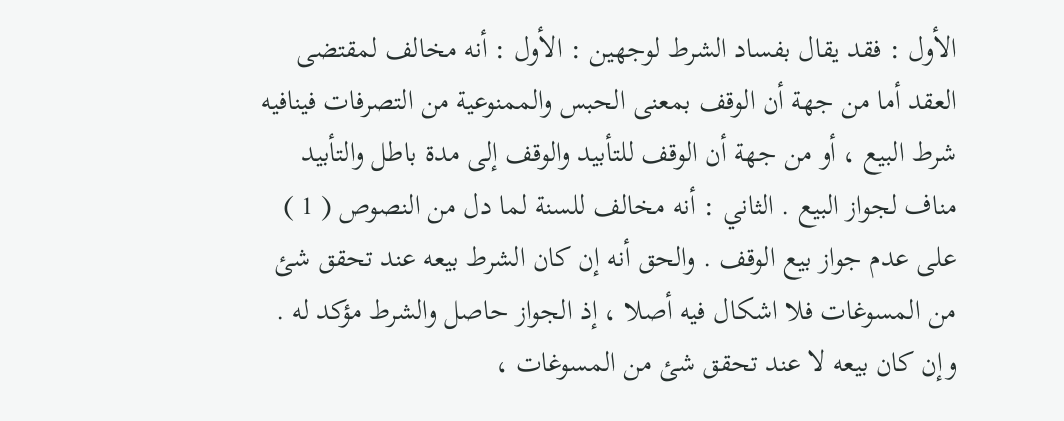الأول : فقد يقال بفساد الشرط لوجهين : الأول : أنه مخالف لمقتضى العقد أما من جهة أن الوقف بمعنى الحبس والممنوعية من التصرفات فينافيه شرط البيع ، أو من جهة أن الوقف للتأبيد والوقف إلى مدة باطل والتأبيد مناف لجواز البيع . الثاني : أنه مخالف للسنة لما دل من النصوص ( 1 ) على عدم جواز بيع الوقف . والحق أنه إن كان الشرط بيعه عند تحقق شئ من المسوغات فلا اشكال فيه أصلا ، إذ الجواز حاصل والشرط مؤكد له . وإن كان بيعه لا عند تحقق شئ من المسوغات ،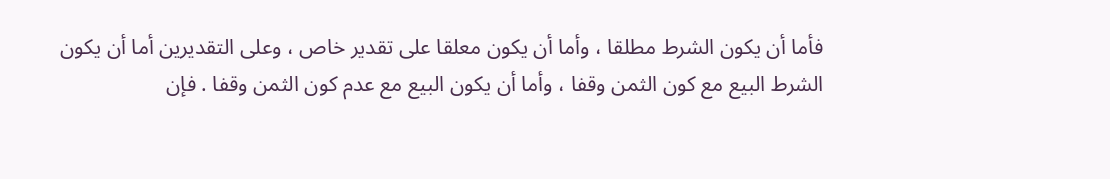فأما أن يكون الشرط مطلقا ، وأما أن يكون معلقا على تقدير خاص ، وعلى التقديرين أما أن يكون الشرط البيع مع كون الثمن وقفا ، وأما أن يكون البيع مع عدم كون الثمن وقفا . فإن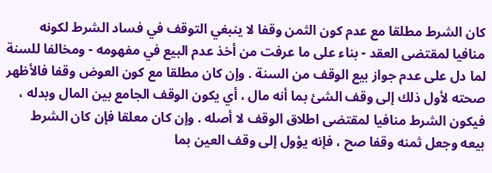كان الشرط مطلقا مع عدم كون الثمن وقفا لا ينبغي التوقف في فساد الشرط لكونه منافيا لمقتضى العقد - بناء على ما عرفت من أخذ عدم البيع في مفهومه - ومخالفا للسنة لما دل على عدم جواز بيع الوقف من السنة . وإن كان مطلقا مع كون العوض وقفا فالأظهر صحته لأول ذلك إلى وقف الشئ بما أنه مال ، أي يكون الوقف الجامع بين المال وبدله ، فيكون الشرط منافيا لمقتضى اطلاق الوقف لا أصله . وإن كان معلقا فإن كان الشرط بيعه وجعل ثمنه وقفا صح ، فإنه يؤول إلى وقف العين بما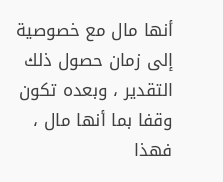أنها مال مع خصوصية إلى زمان حصول ذلك التقدير ، وبعده تكون وقفا بما أنها مال ، فهذا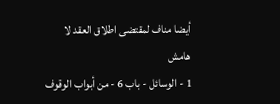أيضا مناف لمقتضى اطلاق العقد لا
هامش
1 - الوسائل - باب 6 - من أبواب الوقوف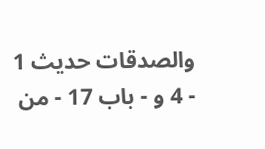والصدقات حديث 1 - 4 و - باب 17 - من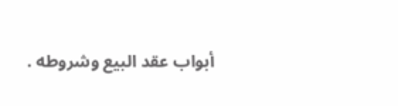أبواب عقد البيع وشروطه .